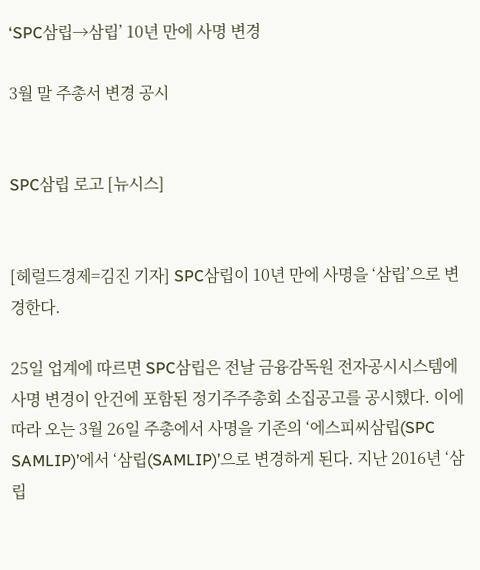‘SPC삼립→삼립’ 10년 만에 사명 변경

3월 말 주총서 변경 공시


SPC삼립 로고 [뉴시스]


[헤럴드경제=김진 기자] SPC삼립이 10년 만에 사명을 ‘삼립’으로 변경한다.

25일 업계에 따르면 SPC삼립은 전날 금융감독원 전자공시시스템에 사명 변경이 안건에 포함된 정기주주총회 소집공고를 공시했다. 이에 따라 오는 3월 26일 주총에서 사명을 기존의 ‘에스피씨삼립(SPC SAMLIP)’에서 ‘삼립(SAMLIP)’으로 변경하게 된다. 지난 2016년 ‘삼립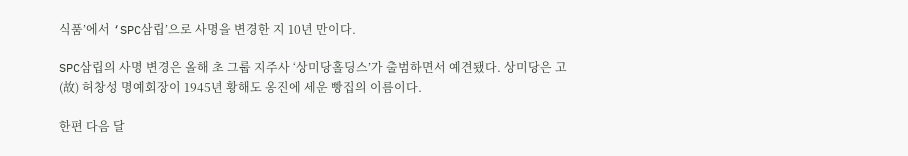식품’에서 ‘SPC삼립’으로 사명을 변경한 지 10년 만이다.

SPC삼립의 사명 변경은 올해 초 그룹 지주사 ‘상미당홀딩스’가 출범하면서 예견됐다. 상미당은 고(故) 허창성 명예회장이 1945년 황해도 옹진에 세운 빵집의 이름이다.

한편 다음 달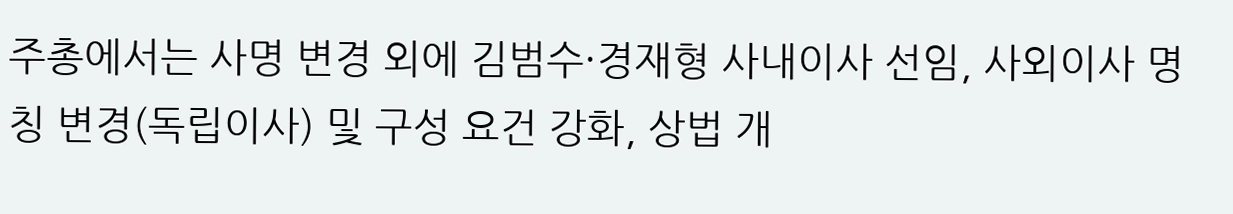주총에서는 사명 변경 외에 김범수·경재형 사내이사 선임, 사외이사 명칭 변경(독립이사) 및 구성 요건 강화, 상법 개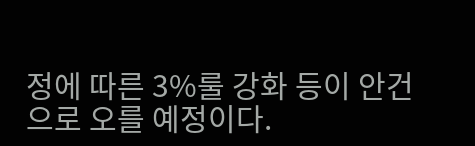정에 따른 3%룰 강화 등이 안건으로 오를 예정이다.